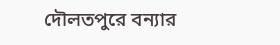দৌলতপুরে বন্যার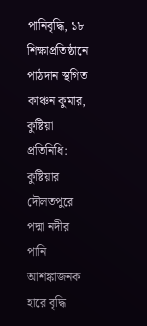পানিবৃদ্ধি, ১৮ শিক্ষাপ্রতিষ্ঠানে পাঠদান স্থগিত
কাঞ্চন কুমার, কুষ্টিয়া প্রতিনিধি: কুষ্টিয়ার দৌলতপুরে পদ্মা নদীর পানি আশঙ্কাজনক হারে বৃদ্ধি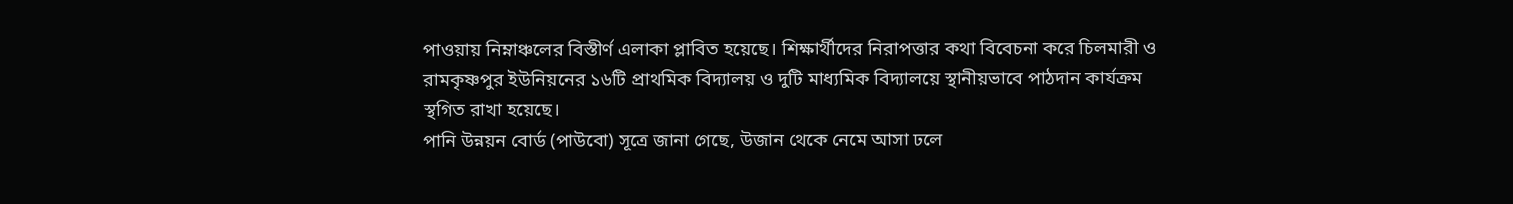পাওয়ায় নিম্নাঞ্চলের বিস্তীর্ণ এলাকা প্লাবিত হয়েছে। শিক্ষার্থীদের নিরাপত্তার কথা বিবেচনা করে চিলমারী ও রামকৃষ্ণপুর ইউনিয়নের ১৬টি প্রাথমিক বিদ্যালয় ও দুটি মাধ্যমিক বিদ্যালয়ে স্থানীয়ভাবে পাঠদান কার্যক্রম স্থগিত রাখা হয়েছে।
পানি উন্নয়ন বোর্ড (পাউবো) সূত্রে জানা গেছে, উজান থেকে নেমে আসা ঢলে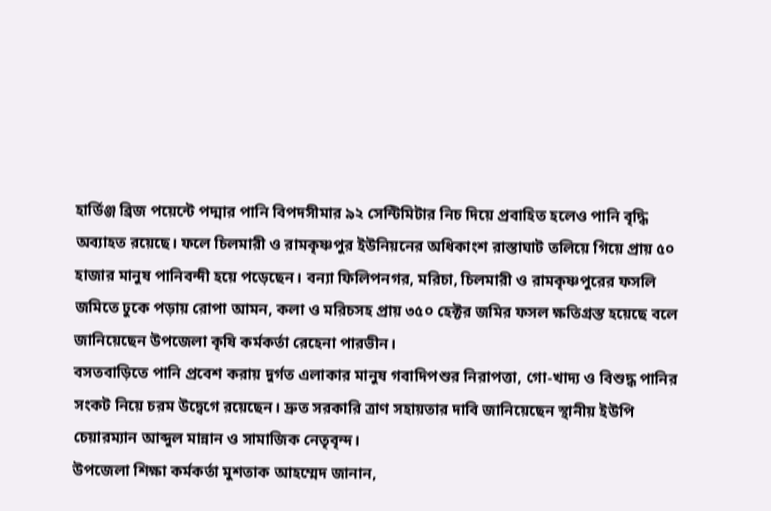হার্ডিঞ্জ ব্রিজ পয়েন্টে পদ্মার পানি বিপদসীমার ৯২ সেন্টিমিটার নিচ দিয়ে প্রবাহিত হলেও পানি বৃদ্ধি অব্যাহত রয়েছে। ফলে চিলমারী ও রামকৃষ্ণপুর ইউনিয়নের অধিকাংশ রাস্তাঘাট তলিয়ে গিয়ে প্রায় ৫০ হাজার মানুষ পানিবন্দী হয়ে পড়েছেন। বন্যা ফিলিপনগর, মরিচা, চিলমারী ও রামকৃষ্ণপুরের ফসলি জমিতে ঢুকে পড়ায় রোপা আমন, কলা ও মরিচসহ প্রায় ৩৫০ হেক্টর জমির ফসল ক্ষতিগ্রস্ত হয়েছে বলে জানিয়েছেন উপজেলা কৃষি কর্মকর্তা রেহেনা পারভীন।
বসতবাড়িতে পানি প্রবেশ করায় দুর্গত এলাকার মানুষ গবাদিপশুর নিরাপত্তা, গো-খাদ্য ও বিশুদ্ধ পানির সংকট নিয়ে চরম উদ্বেগে রয়েছেন। দ্রুত সরকারি ত্রাণ সহায়তার দাবি জানিয়েছেন স্থানীয় ইউপি চেয়ারম্যান আব্দুল মান্নান ও সামাজিক নেতৃবৃন্দ।
উপজেলা শিক্ষা কর্মকর্তা মুশতাক আহম্মেদ জানান,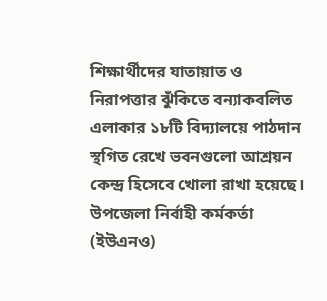শিক্ষার্থীদের যাতায়াত ও নিরাপত্তার ঝুঁকিতে বন্যাকবলিত এলাকার ১৮টি বিদ্যালয়ে পাঠদান স্থগিত রেখে ভবনগুলো আশ্রয়ন কেন্দ্র হিসেবে খোলা রাখা হয়েছে। উপজেলা নির্বাহী কর্মকর্তা (ইউএনও)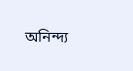অনিন্দ্য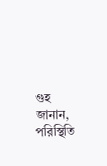গুহ জানান, পরিস্থিতি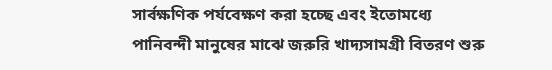সার্বক্ষণিক পর্যবেক্ষণ করা হচ্ছে এবং ইতোমধ্যে পানিবন্দী মানুষের মাঝে জরুরি খাদ্যসামগ্রী বিতরণ শুরু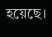হয়েছে।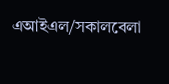এআইএল/সকালবেলা